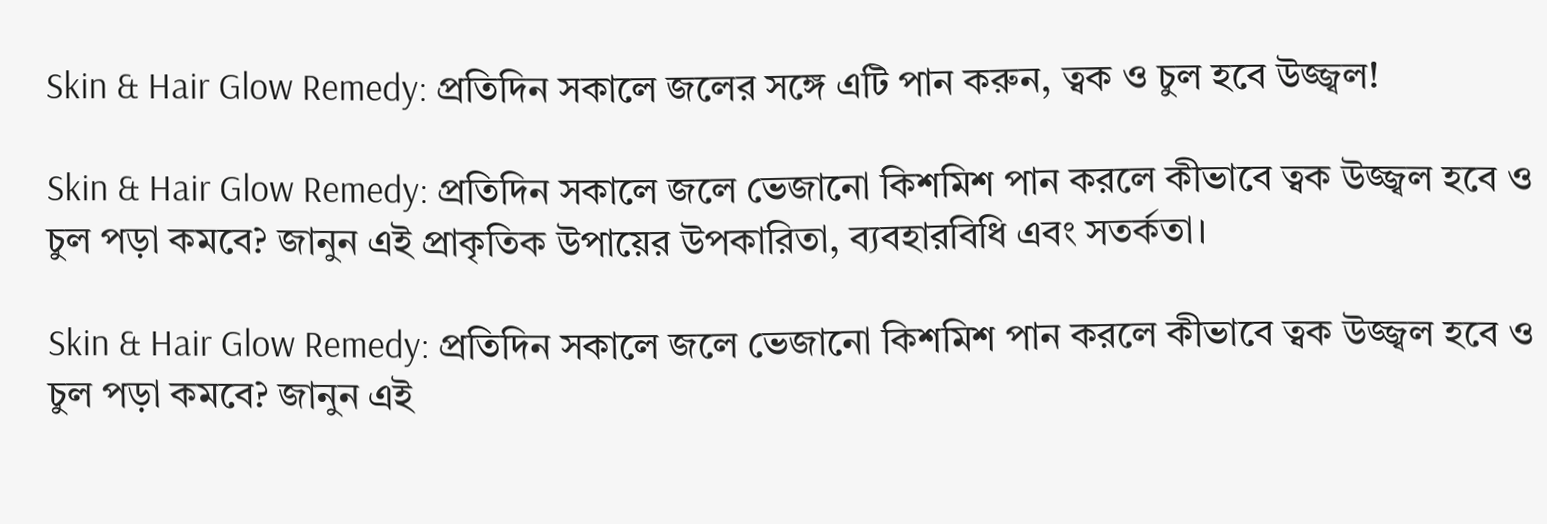Skin & Hair Glow Remedy: প্রতিদিন সকালে জলের সঙ্গে এটি পান করুন, ত্বক ও চুল হবে উজ্জ্বল!

Skin & Hair Glow Remedy: প্রতিদিন সকালে জলে ভেজানো কিশমিশ পান করলে কীভাবে ত্বক উজ্জ্বল হবে ও চুল পড়া কমবে? জানুন এই প্রাকৃতিক উপায়ের উপকারিতা, ব্যবহারবিধি এবং সতর্কতা।

Skin & Hair Glow Remedy: প্রতিদিন সকালে জলে ভেজানো কিশমিশ পান করলে কীভাবে ত্বক উজ্জ্বল হবে ও চুল পড়া কমবে? জানুন এই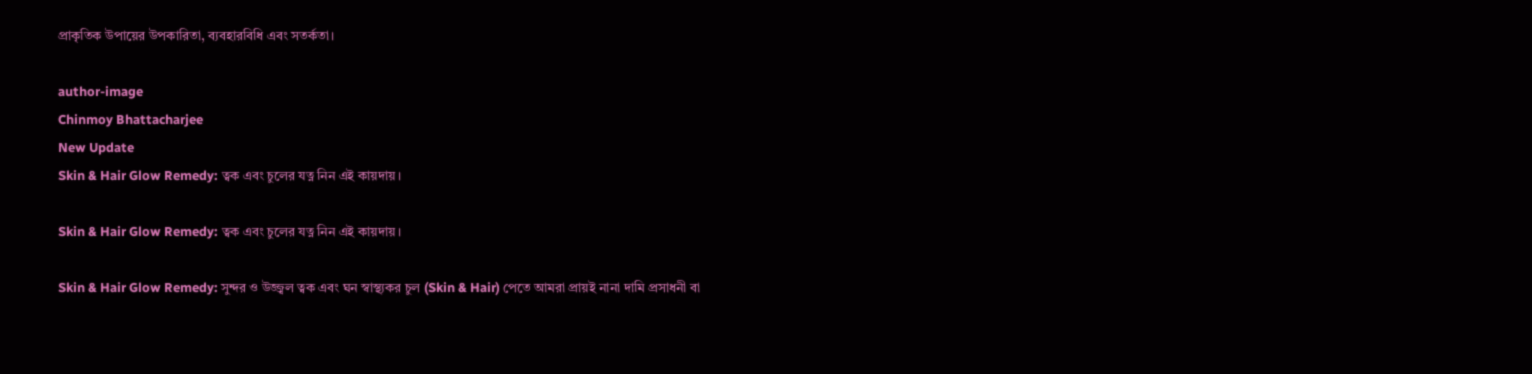প্রাকৃতিক উপায়ের উপকারিতা, ব্যবহারবিধি এবং সতর্কতা।

author-image
Chinmoy Bhattacharjee
New Update
Skin & Hair Glow Remedy: ত্বক এবং চুলের যত্ন নিন এই কায়দায়।

Skin & Hair Glow Remedy: ত্বক এবং চুলের যত্ন নিন এই কায়দায়।

Skin & Hair Glow Remedy: সুন্দর ও উজ্জ্বল ত্বক এবং ঘন স্বাস্থ্যকর চুল (Skin & Hair) পেতে আমরা প্রায়ই নানা দামি প্রসাধনী বা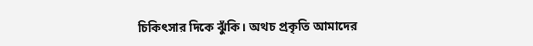চিকিৎসার দিকে ঝুঁকি। অথচ প্রকৃতি আমাদের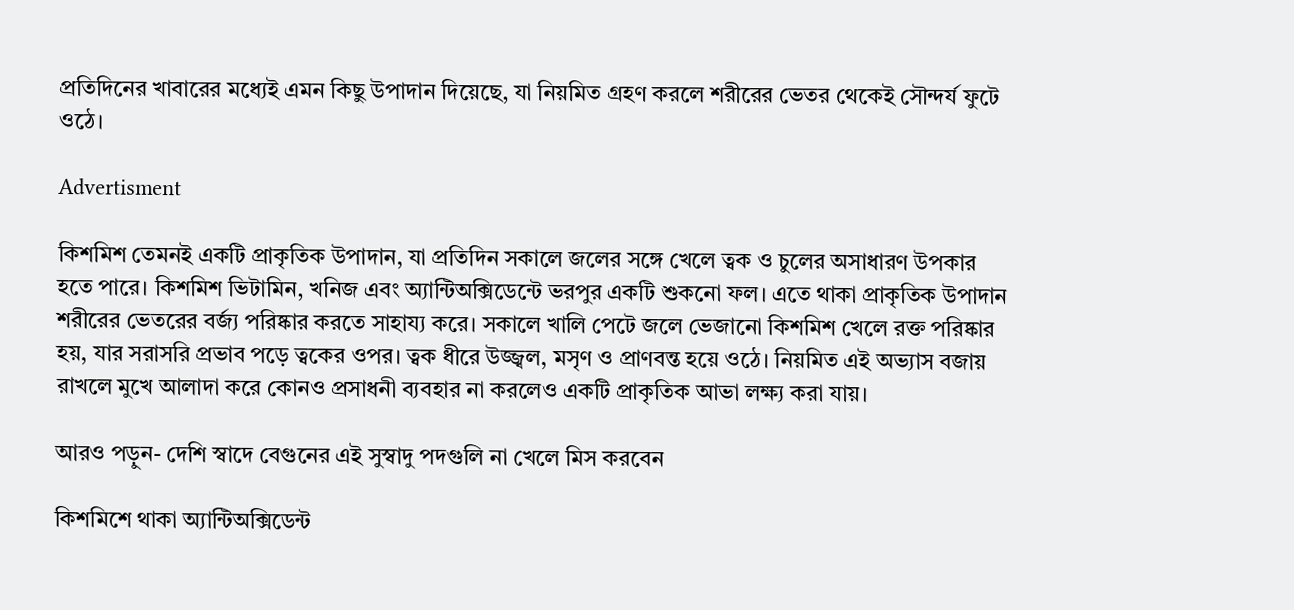প্রতিদিনের খাবারের মধ্যেই এমন কিছু উপাদান দিয়েছে, যা নিয়মিত গ্রহণ করলে শরীরের ভেতর থেকেই সৌন্দর্য ফুটে ওঠে।

Advertisment

কিশমিশ তেমনই একটি প্রাকৃতিক উপাদান, যা প্রতিদিন সকালে জলের সঙ্গে খেলে ত্বক ও চুলের অসাধারণ উপকার হতে পারে। কিশমিশ ভিটামিন, খনিজ এবং অ্যান্টিঅক্সিডেন্টে ভরপুর একটি শুকনো ফল। এতে থাকা প্রাকৃতিক উপাদান শরীরের ভেতরের বর্জ্য পরিষ্কার করতে সাহায্য করে। সকালে খালি পেটে জলে ভেজানো কিশমিশ খেলে রক্ত পরিষ্কার হয়, যার সরাসরি প্রভাব পড়ে ত্বকের ওপর। ত্বক ধীরে উজ্জ্বল, মসৃণ ও প্রাণবন্ত হয়ে ওঠে। নিয়মিত এই অভ্যাস বজায় রাখলে মুখে আলাদা করে কোনও প্রসাধনী ব্যবহার না করলেও একটি প্রাকৃতিক আভা লক্ষ্য করা যায়।

আরও পড়ুন- দেশি স্বাদে বেগুনের এই সুস্বাদু পদগুলি না খেলে মিস করবেন

কিশমিশে থাকা অ্যান্টিঅক্সিডেন্ট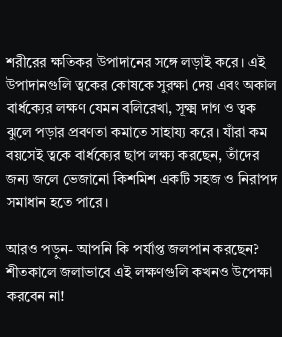শরীরের ক্ষতিকর উপাদানের সঙ্গে লড়াই করে। এই উপাদানগুলি ত্বকের কোষকে সুরক্ষা দেয় এবং অকাল বার্ধক্যের লক্ষণ যেমন বলিরেখা, সূক্ষ্ম দাগ ও ত্বক ঝুলে পড়ার প্রবণতা কমাতে সাহায্য করে। যাঁরা কম বয়সেই ত্বকে বার্ধক্যের ছাপ লক্ষ্য করছেন, তাঁদের জন্য জলে ভেজানো কিশমিশ একটি সহজ ও নিরাপদ সমাধান হতে পারে।

আরও পড়ুন- আপনি কি পর্যাপ্ত জলপান করছেন? শীতকালে জলাভাবে এই লক্ষণগুলি কখনও উপেক্ষা করবেন না!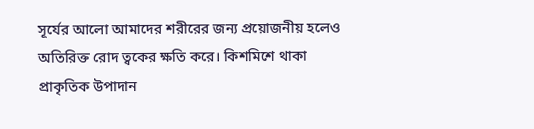সূর্যের আলো আমাদের শরীরের জন্য প্রয়োজনীয় হলেও অতিরিক্ত রোদ ত্বকের ক্ষতি করে। কিশমিশে থাকা প্রাকৃতিক উপাদান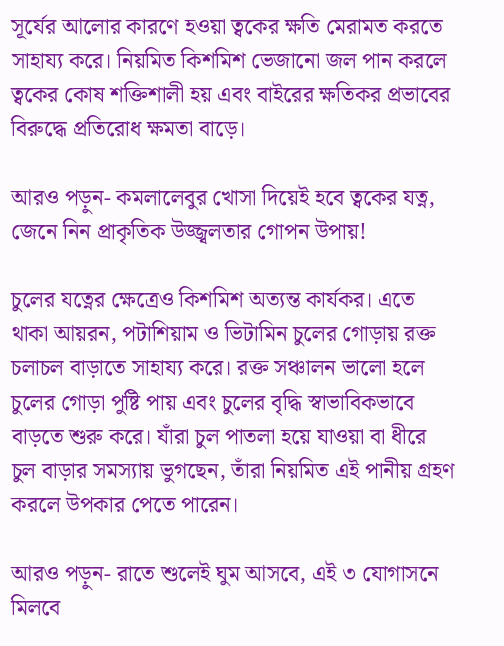সূর্যের আলোর কারণে হওয়া ত্বকের ক্ষতি মেরামত করতে সাহায্য করে। নিয়মিত কিশমিশ ভেজানো জল পান করলে ত্বকের কোষ শক্তিশালী হয় এবং বাইরের ক্ষতিকর প্রভাবের বিরুদ্ধে প্রতিরোধ ক্ষমতা বাড়ে।

আরও পড়ুন- কমলালেবুর খোসা দিয়েই হবে ত্বকের যত্ন, জেনে নিন প্রাকৃতিক উজ্জ্বলতার গোপন উপায়!

চুলের যত্নের ক্ষেত্রেও কিশমিশ অত্যন্ত কার্যকর। এতে থাকা আয়রন, পটাশিয়াম ও ভিটামিন চুলের গোড়ায় রক্ত চলাচল বাড়াতে সাহায্য করে। রক্ত সঞ্চালন ভালো হলে চুলের গোড়া পুষ্টি পায় এবং চুলের বৃদ্ধি স্বাভাবিকভাবে বাড়তে শুরু করে। যাঁরা চুল পাতলা হয়ে যাওয়া বা ধীরে চুল বাড়ার সমস্যায় ভুগছেন, তাঁরা নিয়মিত এই পানীয় গ্রহণ করলে উপকার পেতে পারেন।

আরও পড়ুন- রাতে শুলেই ঘুম আসবে, এই ৩ যোগাসনে মিলবে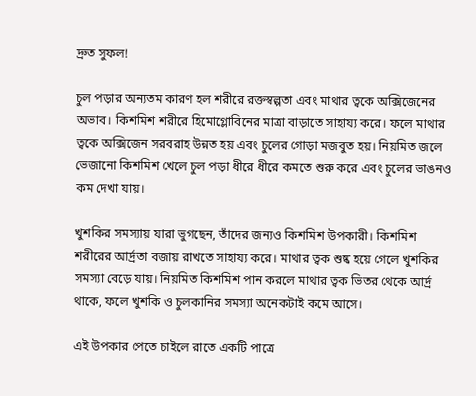দ্রুত সুফল!

চুল পড়ার অন্যতম কারণ হল শরীরে রক্তস্বল্পতা এবং মাথার ত্বকে অক্সিজেনের অভাব। কিশমিশ শরীরে হিমোগ্লোবিনের মাত্রা বাড়াতে সাহায্য করে। ফলে মাথার ত্বকে অক্সিজেন সরবরাহ উন্নত হয় এবং চুলের গোড়া মজবুত হয়। নিয়মিত জলে ভেজানো কিশমিশ খেলে চুল পড়া ধীরে ধীরে কমতে শুরু করে এবং চুলের ভাঙনও কম দেখা যায়।

খুশকির সমস্যায় যারা ভুগছেন, তাঁদের জন্যও কিশমিশ উপকারী। কিশমিশ শরীরের আর্দ্রতা বজায় রাখতে সাহায্য করে। মাথার ত্বক শুষ্ক হয়ে গেলে খুশকির সমস্যা বেড়ে যায়। নিয়মিত কিশমিশ পান করলে মাথার ত্বক ভিতর থেকে আর্দ্র থাকে, ফলে খুশকি ও চুলকানির সমস্যা অনেকটাই কমে আসে।

এই উপকার পেতে চাইলে রাতে একটি পাত্রে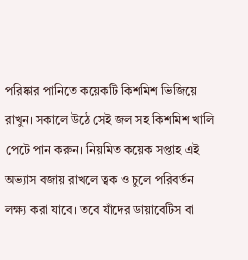পরিষ্কার পানিতে কয়েকটি কিশমিশ ভিজিয়ে রাখুন। সকালে উঠে সেই জল সহ কিশমিশ খালি পেটে পান করুন। নিয়মিত কয়েক সপ্তাহ এই অভ্যাস বজায় রাখলে ত্বক ও চুলে পরিবর্তন লক্ষ্য করা যাবে। তবে যাঁদের ডায়াবেটিস বা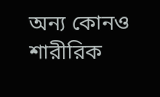অন্য কোনও শারীরিক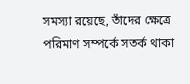সমস্যা রয়েছে, তাঁদের ক্ষেত্রে পরিমাণ সম্পর্কে সতর্ক থাকা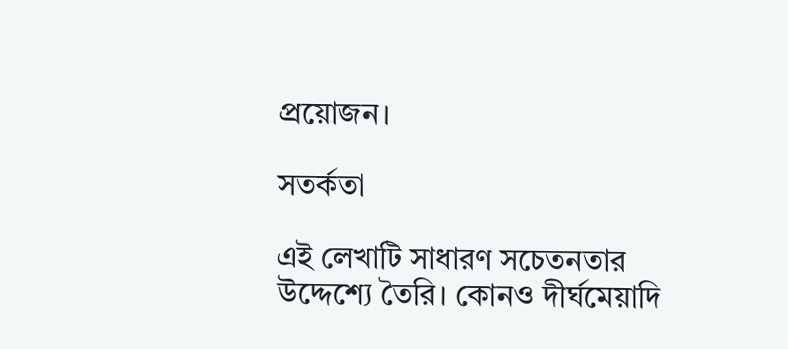প্রয়োজন।

সতর্কতা

এই লেখাটি সাধারণ সচেতনতার উদ্দেশ্যে তৈরি। কোনও দীর্ঘমেয়াদি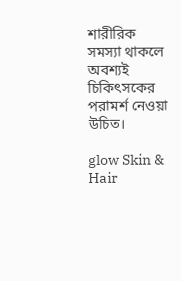শারীরিক সমস্যা থাকলে অবশ্যই চিকিৎসকের পরামর্শ নেওয়া উচিত।

glow Skin & Hair